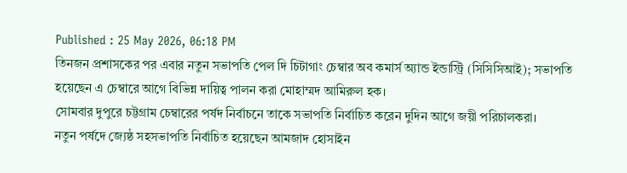Published : 25 May 2026, 06:18 PM
তিনজন প্রশাসকের পর এবার নতুন সভাপতি পেল দি চিটাগাং চেম্বার অব কমার্স অ্যান্ড ইন্ডাস্ট্রি (সিসিসিআই); সভাপতি হয়েছেন এ চেম্বারে আগে বিভিন্ন দায়িত্ব পালন করা মোহাম্মদ আমিরুল হক।
সোমবার দুপুরে চট্টগ্রাম চেম্বারের পর্ষদ নির্বাচনে তাকে সভাপতি নির্বাচিত করেন দুদিন আগে জয়ী পরিচালকরা।
নতুন পর্ষদে জ্যেষ্ঠ সহসভাপতি নির্বাচিত হয়েছেন আমজাদ হোসাইন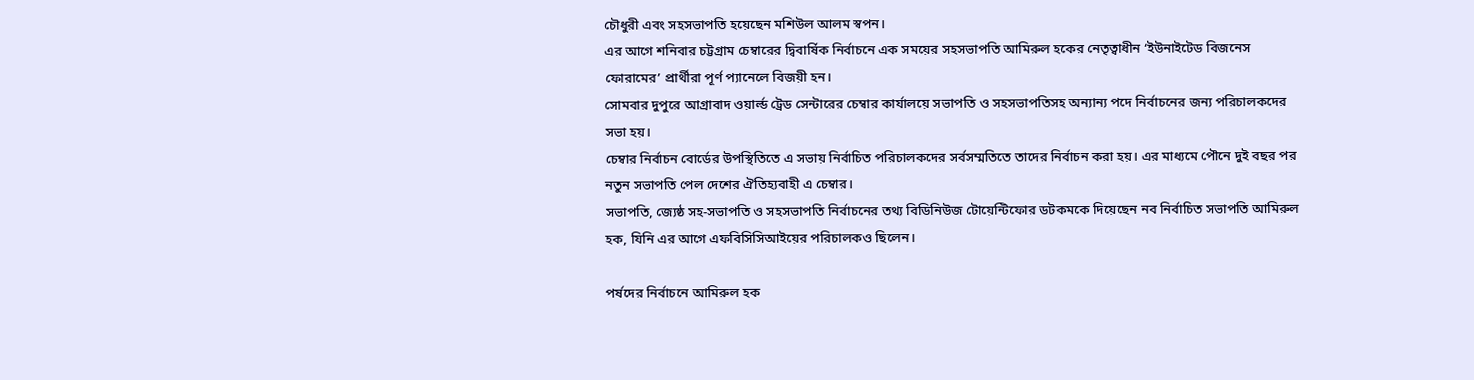চৌধুরী এবং সহসভাপতি হয়েছেন মশিউল আলম স্বপন।
এর আগে শনিবার চট্টগ্রাম চেম্বারের দ্বিবার্ষিক নির্বাচনে এক সময়ের সহসভাপতি আমিরুল হকের নেতৃত্বাধীন ‘ইউনাইটেড বিজনেস ফোরামের’ প্রার্থীরা পূর্ণ প্যানেলে বিজয়ী হন।
সোমবার দুপুরে আগ্রাবাদ ওয়ার্ল্ড ট্রেড সেন্টারের চেম্বার কার্যালয়ে সভাপতি ও সহসভাপতিসহ অন্যান্য পদে নির্বাচনের জন্য পরিচালকদের সভা হয়।
চেম্বার নির্বাচন বোর্ডের উপস্থিতিতে এ সভায় নির্বাচিত পরিচালকদের সর্বসম্মতিতে তাদের নির্বাচন করা হয়। এর মাধ্যমে পৌনে দুই বছর পর নতুন সভাপতি পেল দেশের ঐতিহ্যবাহী এ চেম্বার।
সভাপতি, জ্যেষ্ঠ সহ-সভাপতি ও সহসভাপতি নির্বাচনের তথ্য বিডিনিউজ টোয়েন্টিফোর ডটকমকে দিয়েছেন নব নির্বাচিত সভাপতি আমিরুল হক, যিনি এর আগে এফবিসিসিআইয়ের পরিচালকও ছিলেন।

পর্ষদের নির্বাচনে আমিরুল হক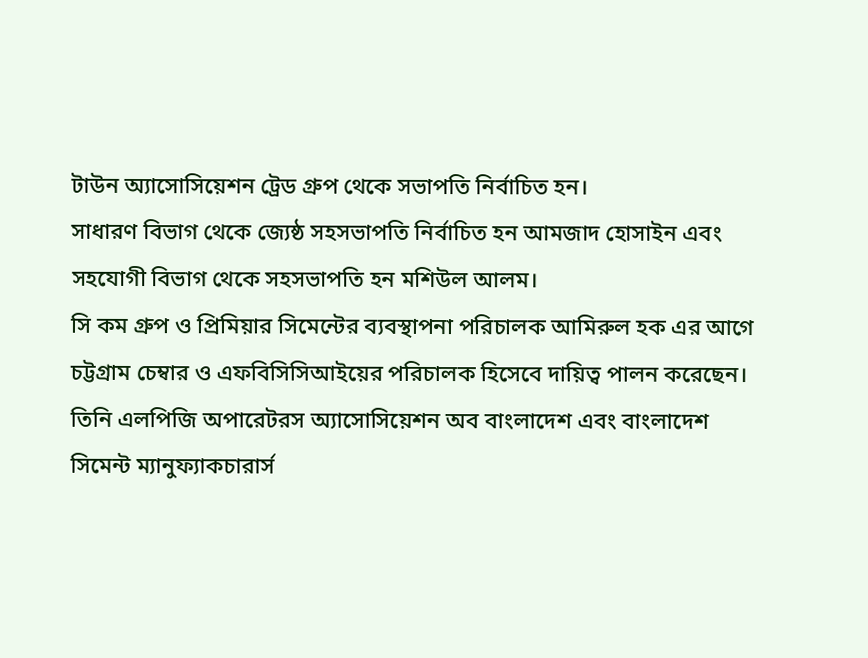টাউন অ্যাসোসিয়েশন ট্রেড গ্রুপ থেকে সভাপতি নির্বাচিত হন।
সাধারণ বিভাগ থেকে জ্যেষ্ঠ সহসভাপতি নির্বাচিত হন আমজাদ হোসাইন এবং সহযোগী বিভাগ থেকে সহসভাপতি হন মশিউল আলম।
সি কম গ্রুপ ও প্রিমিয়ার সিমেন্টের ব্যবস্থাপনা পরিচালক আমিরুল হক এর আগে চট্টগ্রাম চেম্বার ও এফবিসিসিআইয়ের পরিচালক হিসেবে দায়িত্ব পালন করেছেন।
তিনি এলপিজি অপারেটরস অ্যাসোসিয়েশন অব বাংলাদেশ এবং বাংলাদেশ সিমেন্ট ম্যানুফ্যাকচারার্স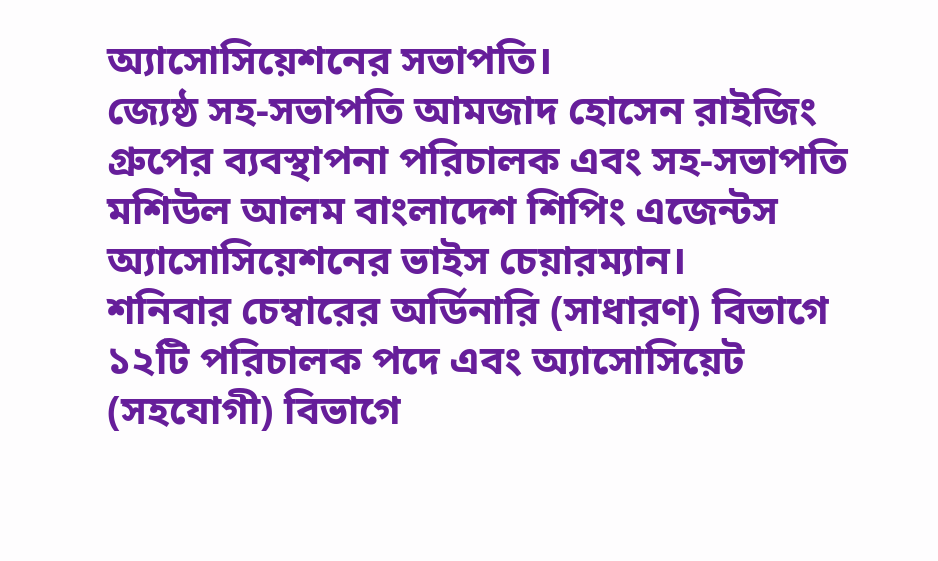অ্যাসোসিয়েশনের সভাপতি।
জ্যেষ্ঠ সহ-সভাপতি আমজাদ হোসেন রাইজিং গ্রুপের ব্যবস্থাপনা পরিচালক এবং সহ-সভাপতি মশিউল আলম বাংলাদেশ শিপিং এজেন্টস অ্যাসোসিয়েশনের ভাইস চেয়ারম্যান।
শনিবার চেম্বারের অর্ডিনারি (সাধারণ) বিভাগে ১২টি পরিচালক পদে এবং অ্যাসোসিয়েট (সহযোগী) বিভাগে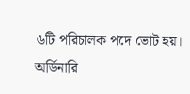৬টি পরিচালক পদে ভোট হয়।
অর্ডিনারি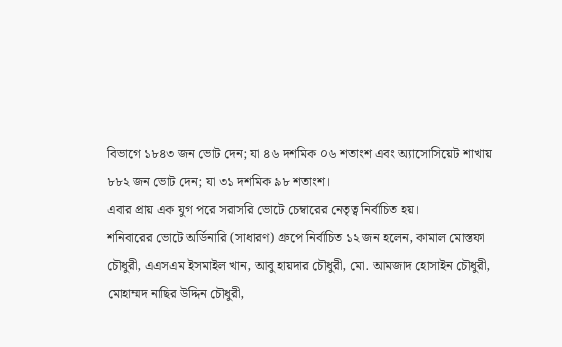বিভাগে ১৮৪৩ জন ভোট দেন; যা ৪৬ দশমিক ০৬ শতাংশ এবং অ্যাসোসিয়েট শাখায় ৮৮২ জন ভোট দেন; যা ৩১ দশমিক ৯৮ শতাংশ।
এবার প্রায় এক যুগ পরে সরাসরি ভোটে চেম্বারের নেতৃত্ব নির্বাচিত হয়।
শনিবারের ভোটে অর্ডিনারি (সাধারণ) গ্রুপে নির্বাচিত ১২ জন হলেন, কামাল মোস্তফা চৌধুরী, এএসএম ইসমাইল খান, আবু হায়দার চৌধুরী, মো. আমজাদ হোসাইন চৌধুরী, মোহাম্মদ নাছির উদ্দিন চৌধুরী,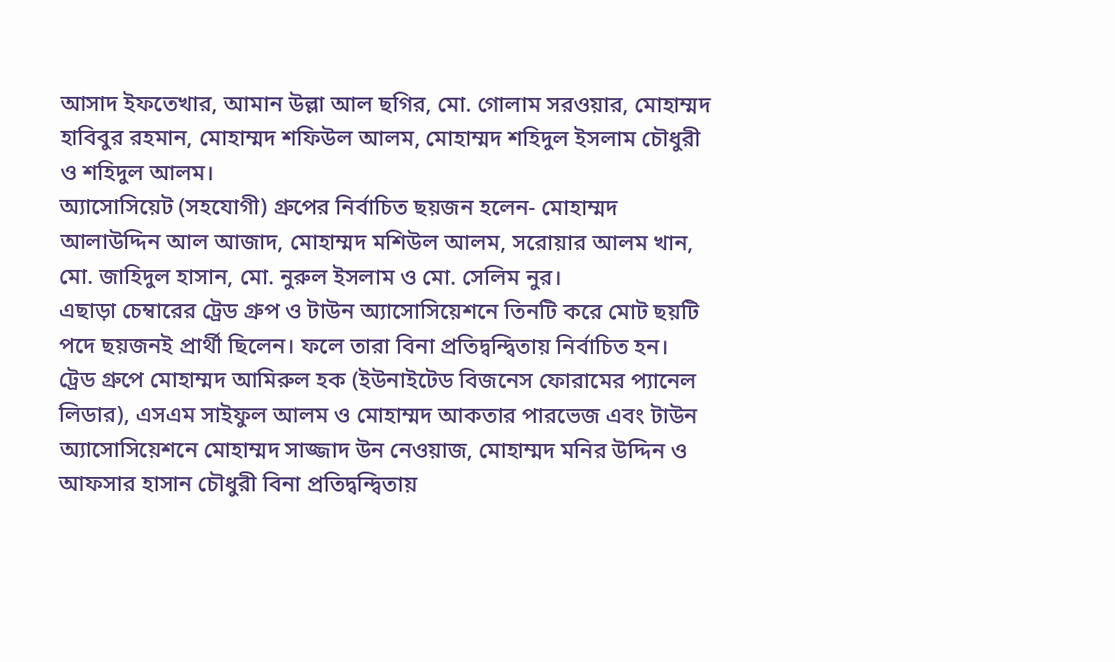আসাদ ইফতেখার, আমান উল্লা আল ছগির, মো. গোলাম সরওয়ার, মোহাম্মদ হাবিবুর রহমান, মোহাম্মদ শফিউল আলম, মোহাম্মদ শহিদুল ইসলাম চৌধুরী ও শহিদুল আলম।
অ্যাসোসিয়েট (সহযোগী) গ্রুপের নির্বাচিত ছয়জন হলেন- মোহাম্মদ আলাউদ্দিন আল আজাদ, মোহাম্মদ মশিউল আলম, সরোয়ার আলম খান, মো. জাহিদুল হাসান, মো. নুরুল ইসলাম ও মো. সেলিম নুর।
এছাড়া চেম্বারের ট্রেড গ্রুপ ও টাউন অ্যাসোসিয়েশনে তিনটি করে মোট ছয়টি পদে ছয়জনই প্রার্থী ছিলেন। ফলে তারা বিনা প্রতিদ্বন্দ্বিতায় নির্বাচিত হন।
ট্রেড গ্রুপে মোহাম্মদ আমিরুল হক (ইউনাইটেড বিজনেস ফোরামের প্যানেল লিডার), এসএম সাইফুল আলম ও মোহাম্মদ আকতার পারভেজ এবং টাউন অ্যাসোসিয়েশনে মোহাম্মদ সাজ্জাদ উন নেওয়াজ, মোহাম্মদ মনির উদ্দিন ও আফসার হাসান চৌধুরী বিনা প্রতিদ্বন্দ্বিতায়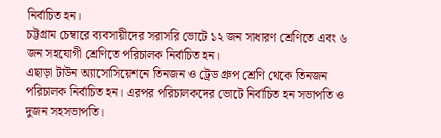নির্বাচিত হন।
চট্টগ্রাম চেম্বারে ব্যবসায়ীদের সরাসরি ভোটে ১২ জন সাধারণ শ্রেণিতে এবং ৬ জন সহযোগী শ্রেণিতে পরিচালক নির্বাচিত হন।
এছাড়া টাউন অ্যাসোসিয়েশনে তিনজন ও ট্রেড গ্রুপ শ্রেণি থেকে তিনজন পরিচালক নির্বাচিত হন। এরপর পরিচালকদের ভোটে নির্বাচিত হন সভাপতি ও দুজন সহসভাপতি।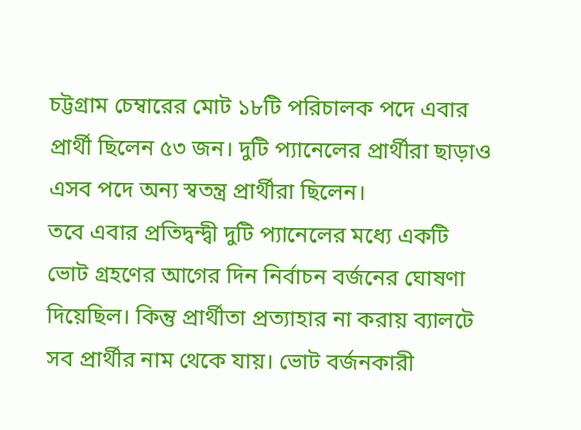চট্টগ্রাম চেম্বারের মোট ১৮টি পরিচালক পদে এবার প্রার্থী ছিলেন ৫৩ জন। দুটি প্যানেলের প্রার্থীরা ছাড়াও এসব পদে অন্য স্বতন্ত্র প্রার্থীরা ছিলেন।
তবে এবার প্রতিদ্বন্দ্বী দুটি প্যানেলের মধ্যে একটি ভোট গ্রহণের আগের দিন নির্বাচন বর্জনের ঘোষণা দিয়েছিল। কিন্তু প্রার্থীতা প্রত্যাহার না করায় ব্যালটে সব প্রার্থীর নাম থেকে যায়। ভোট বর্জনকারী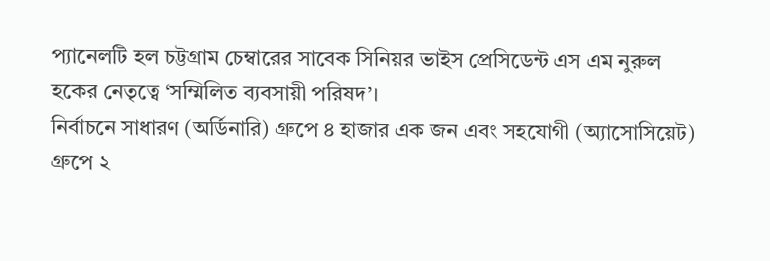প্যানেলটি হল চট্টগ্রাম চেম্বারের সাবেক সিনিয়র ভাইস প্রেসিডেন্ট এস এম নুরুল হকের নেতৃত্বে ‘সম্মিলিত ব্যবসায়ী পরিষদ’।
নির্বাচনে সাধারণ (অর্ডিনারি) গ্রুপে ৪ হাজার এক জন এবং সহযোগী (অ্যাসোসিয়েট) গ্রুপে ২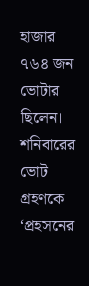হাজার ৭৬৪ জন ভোটার ছিলেন।
শনিবারের ভোট গ্রহণকে ‘প্রহসনের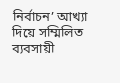নির্বাচন’ আখ্যা দিয়ে সম্মিলিত ব্যবসায়ী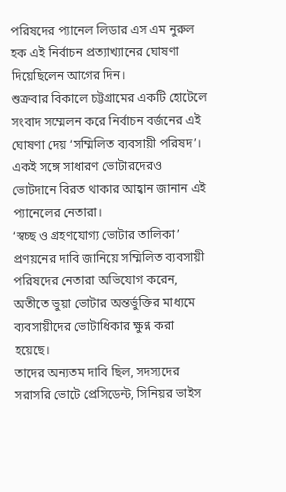পরিষদের প্যানেল লিডার এস এম নুরুল হক এই নির্বাচন প্রত্যাখ্যানের ঘোষণা দিয়েছিলেন আগের দিন।
শুক্রবার বিকালে চট্টগ্রামের একটি হোটেলে সংবাদ সম্মেলন করে নির্বাচন বর্জনের এই ঘোষণা দেয় ‘সম্মিলিত ব্যবসায়ী পরিষদ’। একই সঙ্গে সাধারণ ভোটারদেরও ভোটদানে বিরত থাকার আহ্বান জানান এই প্যানেলের নেতারা।
‘স্বচ্ছ ও গ্রহণযোগ্য ভোটার তালিকা’ প্রণয়নের দাবি জানিয়ে সম্মিলিত ব্যবসায়ী পরিষদের নেতারা অভিযোগ করেন, অতীতে ভুয়া ভোটার অন্তর্ভুক্তির মাধ্যমে ব্যবসায়ীদের ভোটাধিকার ক্ষুণ্ন করা হয়েছে।
তাদের অন্যতম দাবি ছিল, সদস্যদের সরাসরি ভোটে প্রেসিডেন্ট, সিনিয়র ভাইস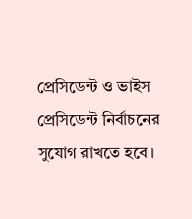প্রেসিডেন্ট ও ভাইস প্রেসিডেন্ট নির্বাচনের সুযোগ রাখতে হবে।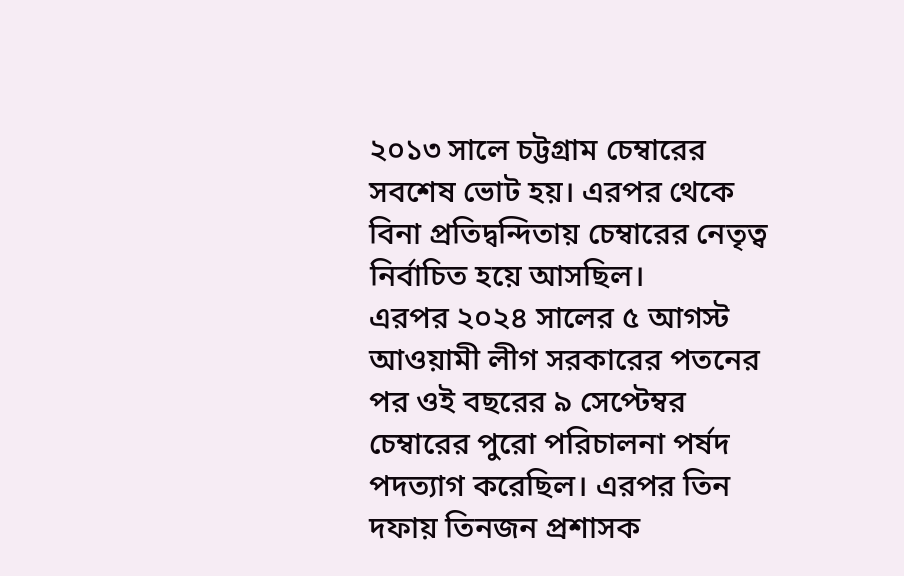২০১৩ সালে চট্টগ্রাম চেম্বারের সবশেষ ভোট হয়। এরপর থেকে বিনা প্রতিদ্বন্দিতায় চেম্বারের নেতৃত্ব নির্বাচিত হয়ে আসছিল।
এরপর ২০২৪ সালের ৫ আগস্ট আওয়ামী লীগ সরকারের পতনের পর ওই বছরের ৯ সেপ্টেম্বর চেম্বারের পুরো পরিচালনা পর্ষদ পদত্যাগ করেছিল। এরপর তিন দফায় তিনজন প্রশাসক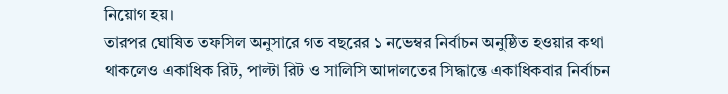নিয়োগ হয়।
তারপর ঘোষিত তফসিল অনুসারে গত বছরের ১ নভেম্বর নির্বাচন অনুষ্ঠিত হওয়ার কথা থাকলেও একাধিক রিট, পাল্টা রিট ও সালিসি আদালতের সিদ্ধান্তে একাধিকবার নির্বাচন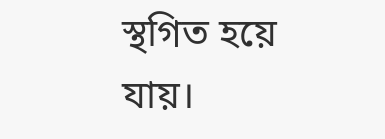স্থগিত হয়ে যায়।